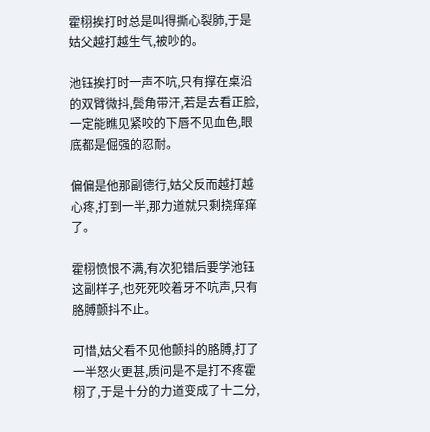霍栩挨打时总是叫得撕心裂肺,于是姑父越打越生气,被吵的。

池钰挨打时一声不吭,只有撑在桌沿的双臂微抖,鬓角带汗,若是去看正脸,一定能瞧见紧咬的下唇不见血色,眼底都是倔强的忍耐。

偏偏是他那副德行,姑父反而越打越心疼,打到一半,那力道就只剩挠痒痒了。

霍栩愤恨不满,有次犯错后要学池钰这副样子,也死死咬着牙不吭声,只有胳膊颤抖不止。

可惜,姑父看不见他颤抖的胳膊,打了一半怒火更甚,质问是不是打不疼霍栩了,于是十分的力道变成了十二分,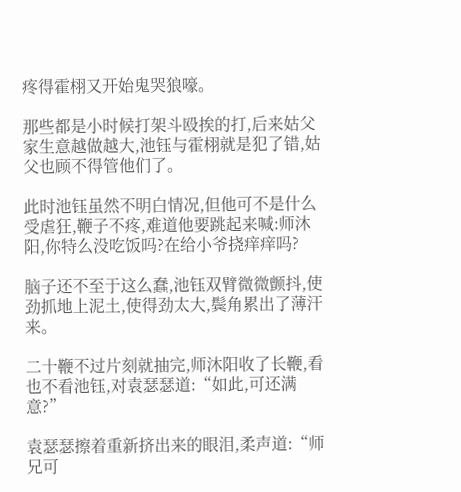疼得霍栩又开始鬼哭狼嚎。

那些都是小时候打架斗殴挨的打,后来姑父家生意越做越大,池钰与霍栩就是犯了错,姑父也顾不得管他们了。

此时池钰虽然不明白情况,但他可不是什么受虐狂,鞭子不疼,难道他要跳起来喊:师沐阳,你特么没吃饭吗?在给小爷挠痒痒吗?

脑子还不至于这么蠢,池钰双臂微微颤抖,使劲抓地上泥土,使得劲太大,鬓角累出了薄汗来。

二十鞭不过片刻就抽完,师沐阳收了长鞭,看也不看池钰,对袁瑟瑟道:“如此,可还满意?”

袁瑟瑟擦着重新挤出来的眼泪,柔声道:“师兄可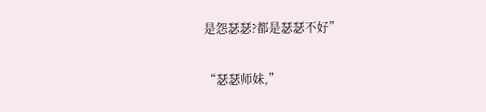是怨瑟瑟?都是瑟瑟不好”

“瑟瑟师妹,”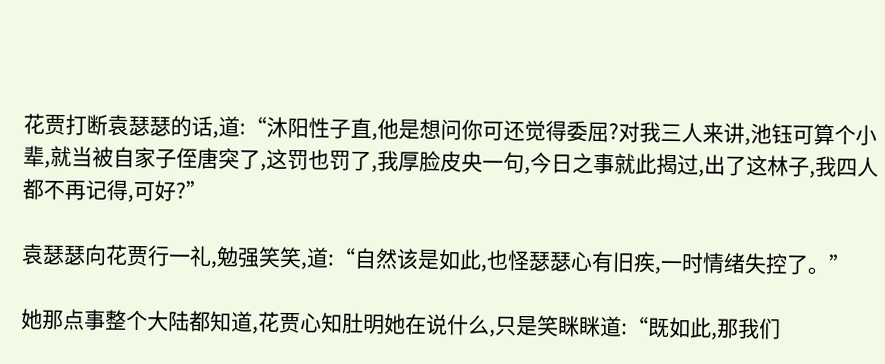花贾打断袁瑟瑟的话,道:“沐阳性子直,他是想问你可还觉得委屈?对我三人来讲,池钰可算个小辈,就当被自家子侄唐突了,这罚也罚了,我厚脸皮央一句,今日之事就此揭过,出了这林子,我四人都不再记得,可好?”

袁瑟瑟向花贾行一礼,勉强笑笑,道:“自然该是如此,也怪瑟瑟心有旧疾,一时情绪失控了。”

她那点事整个大陆都知道,花贾心知肚明她在说什么,只是笑眯眯道:“既如此,那我们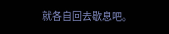就各自回去歇息吧。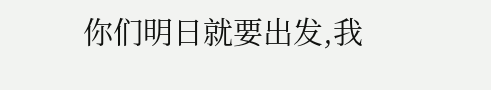你们明日就要出发,我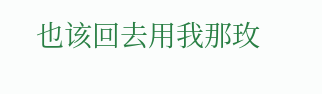也该回去用我那玫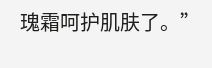瑰霜呵护肌肤了。”